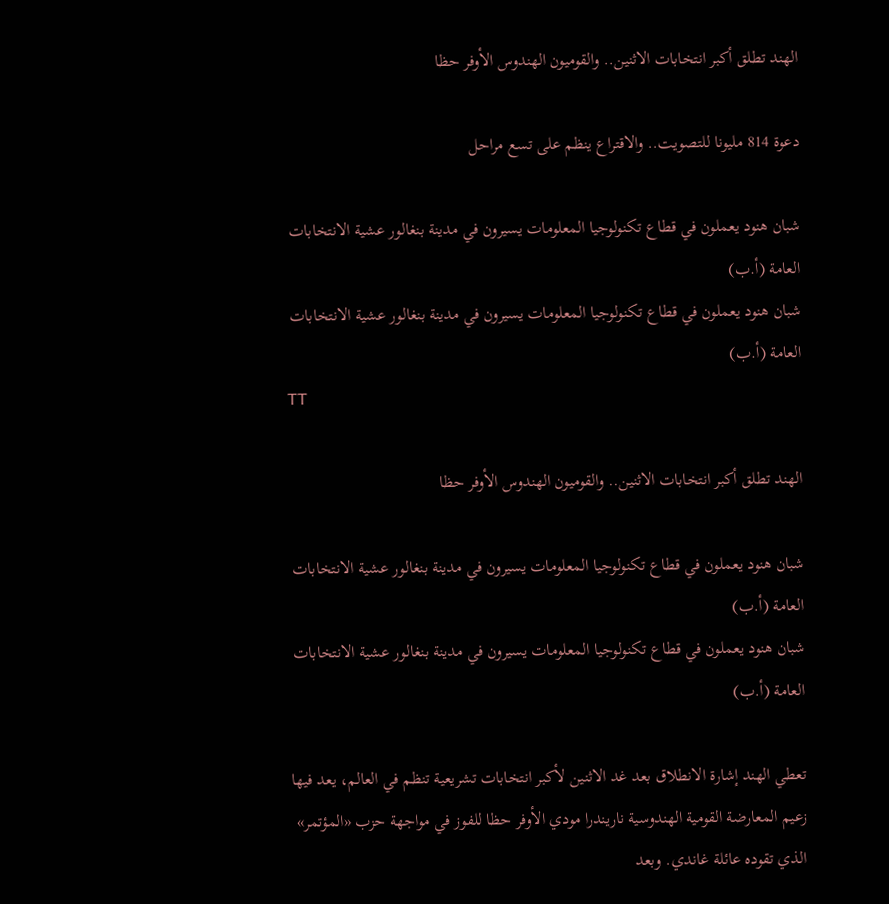الهند تطلق أكبر انتخابات الاثنين.. والقوميون الهندوس الأوفر حظا

دعوة 814 مليونا للتصويت.. والاقتراع ينظم على تسع مراحل

شبان هنود يعملون في قطاع تكنولوجيا المعلومات يسيرون في مدينة بنغالور عشية الانتخابات العامة (أ.ب)
شبان هنود يعملون في قطاع تكنولوجيا المعلومات يسيرون في مدينة بنغالور عشية الانتخابات العامة (أ.ب)
TT

الهند تطلق أكبر انتخابات الاثنين.. والقوميون الهندوس الأوفر حظا

شبان هنود يعملون في قطاع تكنولوجيا المعلومات يسيرون في مدينة بنغالور عشية الانتخابات العامة (أ.ب)
شبان هنود يعملون في قطاع تكنولوجيا المعلومات يسيرون في مدينة بنغالور عشية الانتخابات العامة (أ.ب)

تعطي الهند إشارة الانطلاق بعد غد الاثنين لأكبر انتخابات تشريعية تنظم في العالم، يعد فيها زعيم المعارضة القومية الهندوسية ناريندرا مودي الأوفر حظا للفوز في مواجهة حزب «المؤتمر» الذي تقوده عائلة غاندي. وبعد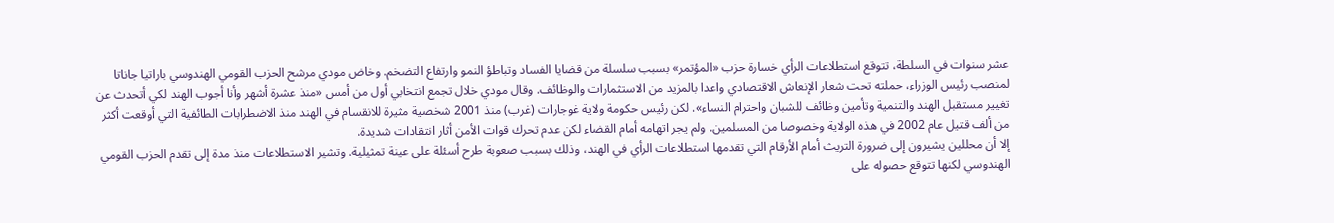عشر سنوات في السلطة، تتوقع استطلاعات الرأي خسارة حزب «المؤتمر» بسبب سلسلة من قضايا الفساد وتباطؤ النمو وارتفاع التضخم. وخاض مودي مرشح الحزب القومي الهندوسي باراتيا جاناتا لمنصب رئيس الوزراء، حملته تحت شعار الإنعاش الاقتصادي واعدا بالمزيد من الاستثمارات والوظائف. وقال مودي خلال تجمع انتخابي أول من أمس «منذ عشرة أشهر وأنا أجوب الهند لكي أتحدث عن تغيير مستقبل الهند والتنمية وتأمين وظائف للشبان واحترام النساء». لكن رئيس حكومة ولاية غوجارات (غرب) منذ 2001 شخصية مثيرة للانقسام في الهند منذ الاضطرابات الطائفية التي أوقعت أكثر من ألف قتيل عام 2002 في هذه الولاية وخصوصا من المسلمين. ولم يجر اتهامه أمام القضاء لكن عدم تحرك قوات الأمن أثار انتقادات شديدة.
إلا أن محللين يشيرون إلى ضرورة التريث أمام الأرقام التي تقدمها استطلاعات الرأي في الهند، وذلك بسبب صعوبة طرح أسئلة على عينة تمثيلية. وتشير الاستطلاعات منذ مدة إلى تقدم الحزب القومي الهندوسي لكنها تتوقع حصوله على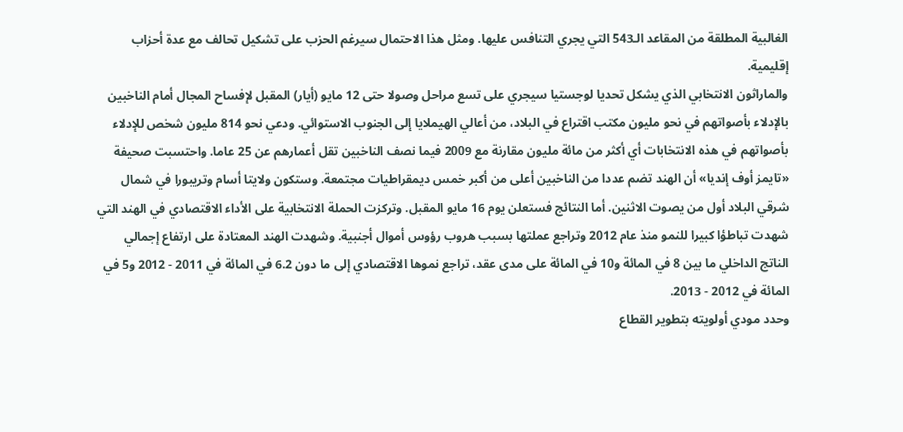الغالبية المطلقة من المقاعد الـ543 التي يجري التنافس عليها. ومثل هذا الاحتمال سيرغم الحزب على تشكيل تحالف مع عدة أحزاب إقليمية.
والماراثون الانتخابي الذي يشكل تحديا لوجستيا سيجري على تسع مراحل وصولا حتى 12 مايو (أيار) المقبل لإفساح المجال أمام الناخبين بالإدلاء بأصواتهم في نحو مليون مكتب اقتراع في البلاد، من أعالي الهيملايا إلى الجنوب الاستوائي. ودعي نحو 814 مليون شخص للإدلاء بأصواتهم في هذه الانتخابات أي أكثر من مائة مليون مقارنة مع 2009 فيما نصف الناخبين تقل أعمارهم عن 25 عاما. واحتسبت صحيفة «تايمز أوف إنديا» أن الهند تضم عددا من الناخبين أعلى من أكبر خمس ديمقراطيات مجتمعة. وستكون ولايتا أسام وتريبورا في شمال شرقي البلاد أول من يصوت الاثنين. أما النتائج فستعلن يوم 16 مايو المقبل. وتركزت الحملة الانتخابية على الأداء الاقتصادي في الهند التي شهدت تباطؤا كبيرا للنمو منذ عام 2012 وتراجع عملتها بسبب هروب رؤوس أموال أجنبية. وشهدت الهند المعتادة على ارتفاع إجمالي الناتج الداخلي ما بين 8 في المائة و10 في المائة على مدى عقد، تراجع نموها الاقتصادي إلى ما دون 6.2 في المائة في 2011 - 2012 و5 في المائة في 2012 - 2013.
وحدد مودي أولويته بتطوير القطاع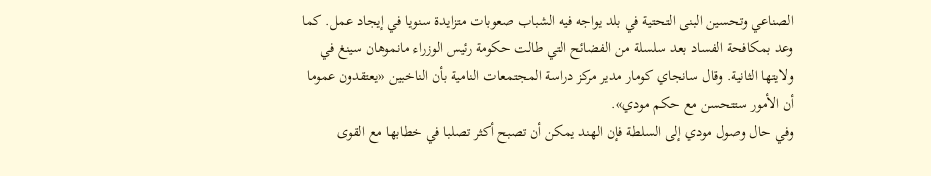الصناعي وتحسين البنى التحتية في بلد يواجه فيه الشباب صعوبات متزايدة سنويا في إيجاد عمل. كما وعد بمكافحة الفساد بعد سلسلة من الفضائح التي طالت حكومة رئيس الوزراء مانموهان سينغ في ولايتها الثانية. وقال سانجاي كومار مدير مركز دراسة المجتمعات النامية بأن الناخبين «يعتقدون عموما أن الأمور ستتحسن مع حكم مودي».
وفي حال وصول مودي إلى السلطة فإن الهند يمكن أن تصبح أكثر تصلبا في خطابها مع القوى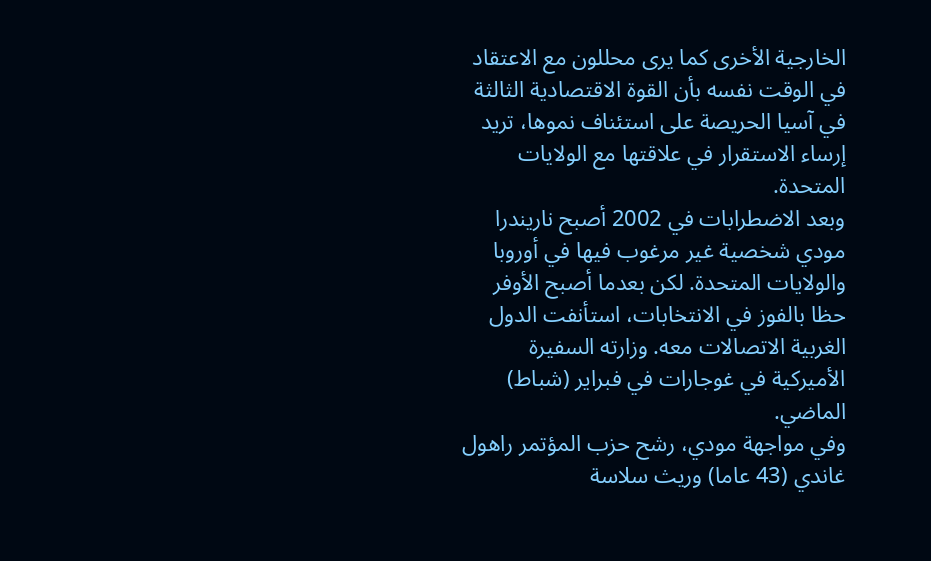الخارجية الأخرى كما يرى محللون مع الاعتقاد في الوقت نفسه بأن القوة الاقتصادية الثالثة في آسيا الحريصة على استئناف نموها، تريد إرساء الاستقرار في علاقتها مع الولايات المتحدة.
وبعد الاضطرابات في 2002 أصبح ناريندرا مودي شخصية غير مرغوب فيها في أوروبا والولايات المتحدة. لكن بعدما أصبح الأوفر حظا بالفوز في الانتخابات، استأنفت الدول الغربية الاتصالات معه. وزارته السفيرة الأميركية في غوجارات في فبراير (شباط) الماضي.
وفي مواجهة مودي، رشح حزب المؤتمر راهول غاندي (43 عاما) وريث سلاسة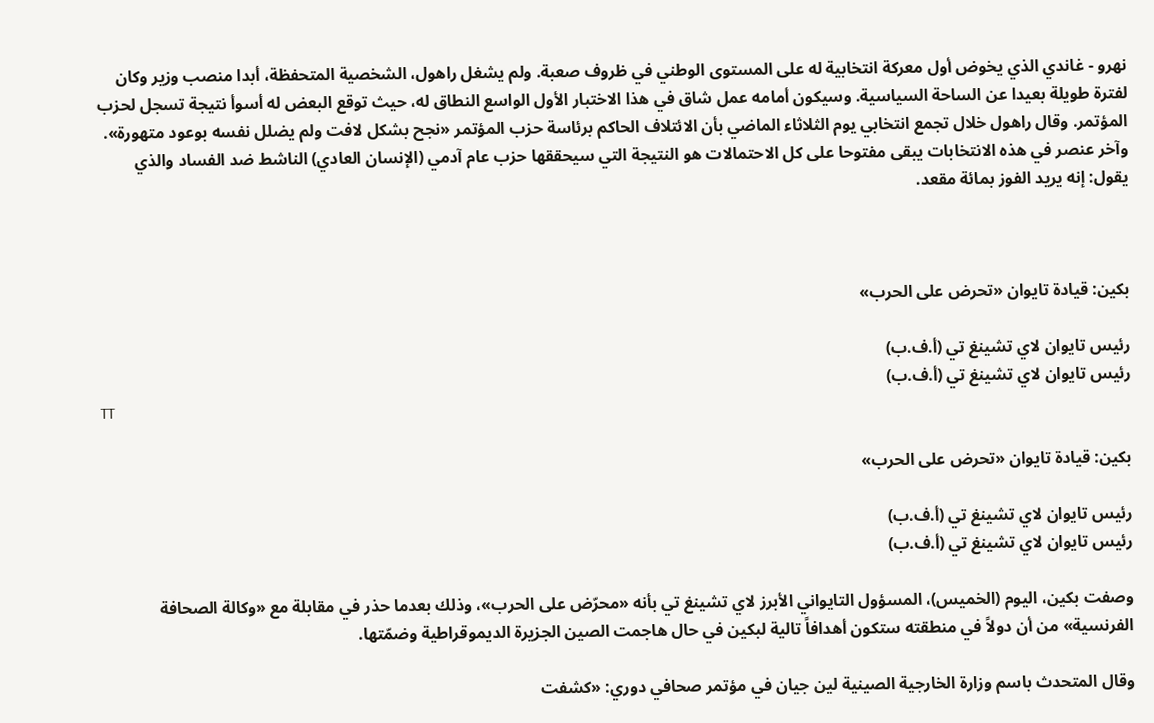نهرو - غاندي الذي يخوض أول معركة انتخابية له على المستوى الوطني في ظروف صعبة. ولم يشغل راهول، الشخصية المتحفظة، أبدا منصب وزير وكان لفترة طويلة بعيدا عن الساحة السياسية. وسيكون أمامه عمل شاق في هذا الاختبار الأول الواسع النطاق له، حيث توقع البعض له أسوأ نتيجة تسجل لحزب المؤتمر. وقال راهول خلال تجمع انتخابي يوم الثلاثاء الماضي بأن الائتلاف الحاكم برئاسة حزب المؤتمر «نجح بشكل لافت ولم يضلل نفسه بوعود متهورة». وآخر عنصر في هذه الانتخابات يبقى مفتوحا على كل الاحتمالات هو النتيجة التي سيحققها حزب عام آدمي (الإنسان العادي) الناشط ضد الفساد والذي يقول: إنه يريد الفوز بمائة مقعد.



بكين: قيادة تايوان «تحرض على الحرب»

رئيس تايوان لاي تشينغ تي (أ.ف.ب)
رئيس تايوان لاي تشينغ تي (أ.ف.ب)
TT

بكين: قيادة تايوان «تحرض على الحرب»

رئيس تايوان لاي تشينغ تي (أ.ف.ب)
رئيس تايوان لاي تشينغ تي (أ.ف.ب)

وصفت بكين، اليوم (الخميس)، المسؤول التايواني الأبرز لاي تشينغ تي بأنه «محرّض على الحرب»، وذلك بعدما حذر في مقابلة مع «وكالة الصحافة الفرنسية» من أن دولاً في منطقته ستكون أهدافاً تالية لبكين في حال هاجمت الصين الجزيرة الديموقراطية وضمّتها.

وقال المتحدث باسم وزارة الخارجية الصينية لين جيان في مؤتمر صحافي دوري: «كشفت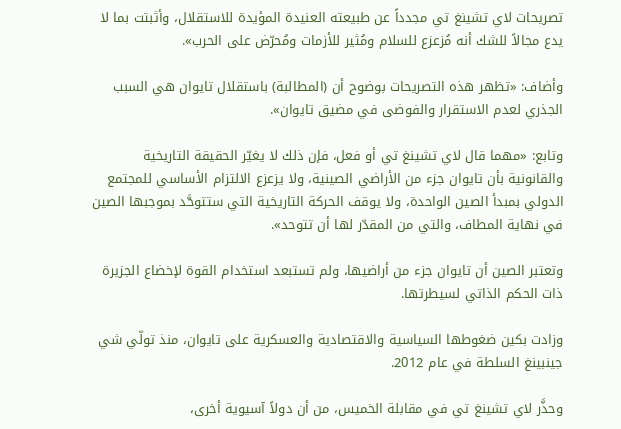تصريحات لاي تشينغ تي مجدداً عن طبيعته العنيدة المؤيدة للاستقلال، وأثبتت بما لا يدع مجالاً للشك أنه مُزعزع للسلام ومُثير للأزمات ومُحرّض على الحرب».

وأضاف: «تظهر هذه التصريحات بوضوح أن (المطالبة) باستقلال تايوان هي السبب الجذري لعدم الاستقرار والفوضى في مضيق تايوان».

وتابع: «مهما قال لاي تشينغ تي أو فعل، فإن ذلك لا يغيّر الحقيقة التاريخية والقانونية بأن تايوان جزء من الأراضي الصينية، ولا يزعزع الالتزام الأساسي للمجتمع الدولي بمبدأ الصين الواحدة، ولا يوقف الحركة التاريخية التي ستتوحَّد بموجبها الصين في نهاية المطاف، والتي من المقدّر لها أن تتوحد».

وتعتبر الصين أن تايوان جزء من أراضيها، ولم تستبعد استخدام القوة لإخضاع الجزيرة ذات الحكم الذاتي لسيطرتها.

وزادت بكين ضغوطها السياسية والاقتصادية والعسكرية على تايوان، منذ تولّي شي جينبينغ السلطة في عام 2012.

وحذَّر لاي تشينغ تي في مقابلة الخميس، من أن دولاً آسيوية أخرى،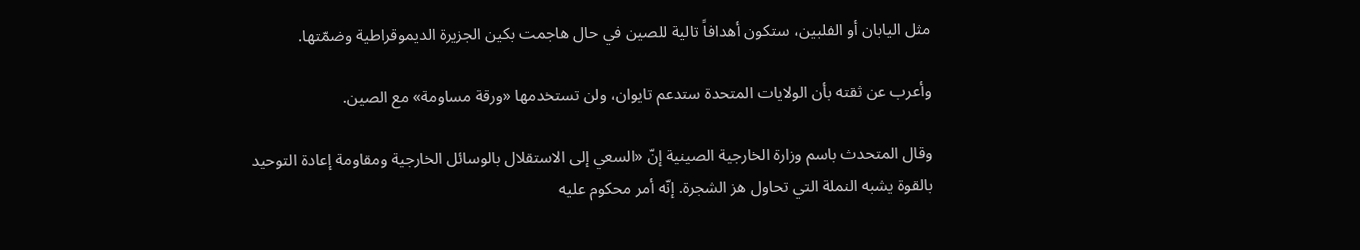مثل اليابان أو الفلبين، ستكون أهدافاً تالية للصين في حال هاجمت بكين الجزيرة الديموقراطية وضمّتها.

وأعرب عن ثقته بأن الولايات المتحدة ستدعم تايوان، ولن تستخدمها «ورقة مساومة» مع الصين.

وقال المتحدث باسم وزارة الخارجية الصينية إنّ «السعي إلى الاستقلال بالوسائل الخارجية ومقاومة إعادة التوحيد بالقوة يشبه النملة التي تحاول هز الشجرة. إنّه أمر محكوم عليه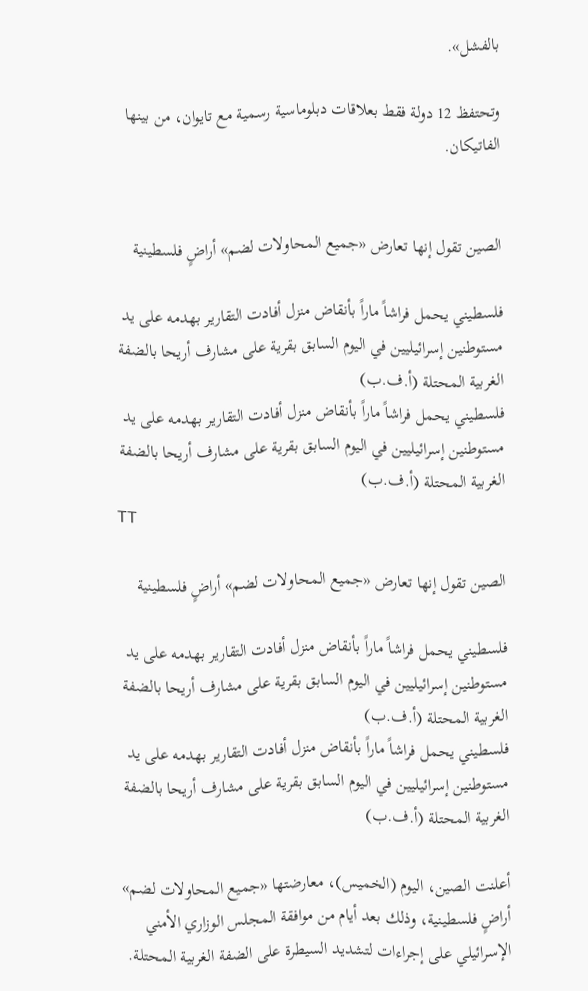بالفشل».

وتحتفظ 12 دولة فقط بعلاقات دبلوماسية رسمية مع تايوان، من بينها الفاتيكان.


الصين تقول إنها تعارض «جميع المحاولات لضم» أراضٍ فلسطينية

فلسطيني يحمل فراشاً ماراً بأنقاض منزل أفادت التقارير بهدمه على يد مستوطنين إسرائيليين في اليوم السابق بقرية على مشارف أريحا بالضفة الغربية المحتلة (أ.ف.ب)
فلسطيني يحمل فراشاً ماراً بأنقاض منزل أفادت التقارير بهدمه على يد مستوطنين إسرائيليين في اليوم السابق بقرية على مشارف أريحا بالضفة الغربية المحتلة (أ.ف.ب)
TT

الصين تقول إنها تعارض «جميع المحاولات لضم» أراضٍ فلسطينية

فلسطيني يحمل فراشاً ماراً بأنقاض منزل أفادت التقارير بهدمه على يد مستوطنين إسرائيليين في اليوم السابق بقرية على مشارف أريحا بالضفة الغربية المحتلة (أ.ف.ب)
فلسطيني يحمل فراشاً ماراً بأنقاض منزل أفادت التقارير بهدمه على يد مستوطنين إسرائيليين في اليوم السابق بقرية على مشارف أريحا بالضفة الغربية المحتلة (أ.ف.ب)

أعلنت الصين، اليوم (الخميس)، معارضتها «جميع المحاولات لضم» أراضٍ فلسطينية، وذلك بعد أيام من موافقة المجلس الوزاري الأمني الإسرائيلي على إجراءات لتشديد السيطرة على الضفة الغربية المحتلة.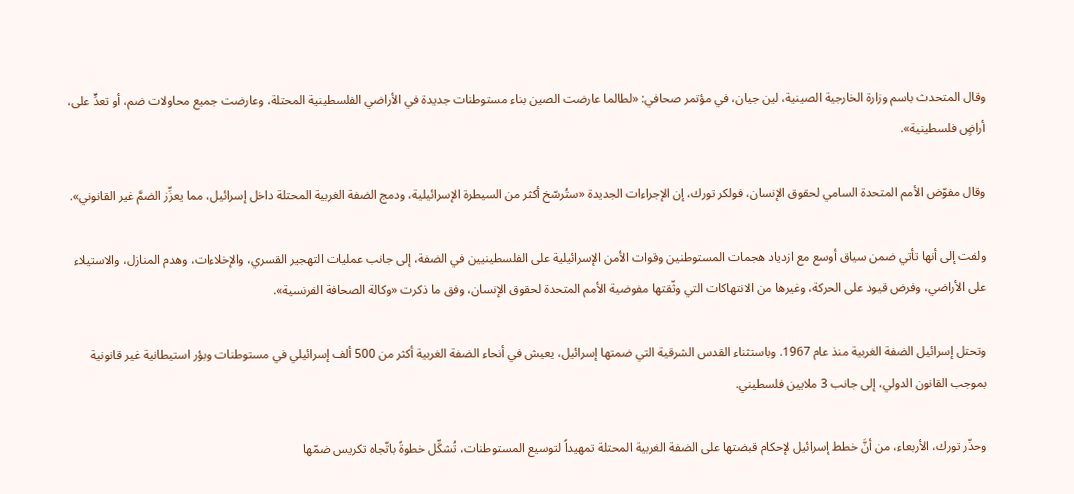وقال المتحدث باسم وزارة الخارجية الصينية، لين جيان، في مؤتمر صحافي: «لطالما عارضت الصين بناء مستوطنات جديدة في الأراضي الفلسطينية المحتلة، وعارضت جميع محاولات ضم، أو تعدٍّ على، أراضٍ فلسطينية».

وقال مفوّض الأمم المتحدة السامي لحقوق الإنسان، فولكر تورك، إن الإجراءات الجديدة «ستُرسّخ أكثر من السيطرة الإسرائيلية، ودمج الضفة الغربية المحتلة داخل إسرائيل، مما يعزِّز الضمَّ غير القانوني».

ولفت إلى أنها تأتي ضمن سياق أوسع مع ازدياد هجمات المستوطنين وقوات الأمن الإسرائيلية على الفلسطينيين في الضفة، إلى جانب عمليات التهجير القسري، والإخلاءات، وهدم المنازل، والاستيلاء على الأراضي، وفرض قيود على الحركة، وغيرها من الانتهاكات التي وثّقتها مفوضية الأمم المتحدة لحقوق الإنسان، وفق ما ذكرت «وكالة الصحافة الفرنسية».

وتحتل إسرائيل الضفة الغربية منذ عام 1967. وباستثناء القدس الشرقية التي ضمتها إسرائيل، يعيش في أنحاء الضفة الغربية أكثر من 500 ألف إسرائيلي في مستوطنات وبؤر استيطانية غير قانونية بموجب القانون الدولي، إلى جانب 3 ملايين فلسطيني.

وحذّر تورك، الأربعاء، من أنَّ خطط إسرائيل لإحكام قبضتها على الضفة الغربية المحتلة تمهيداً لتوسيع المستوطنات، تُشكِّل خطوةً باتّجاه تكريس ضمّها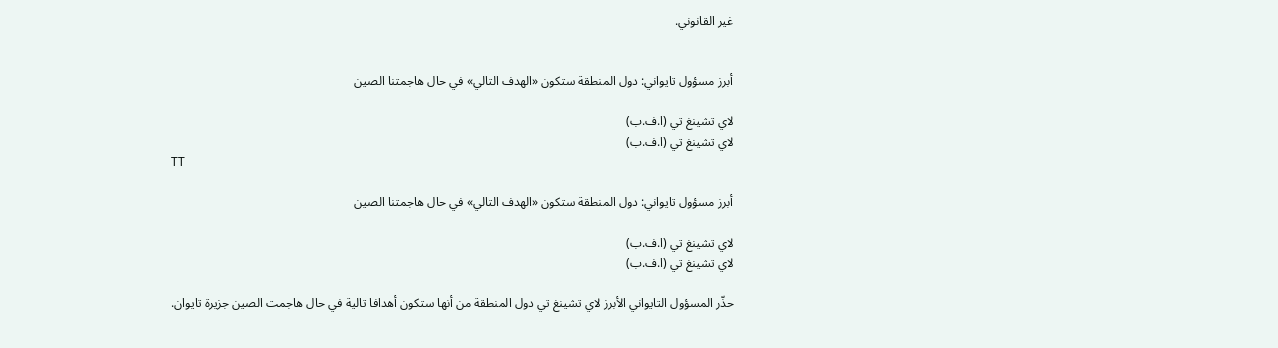غير القانوني.


أبرز مسؤول تايواني: دول المنطقة ستكون «الهدف التالي» في حال هاجمتنا الصين

لاي تشينغ تي (ا.ف.ب)
لاي تشينغ تي (ا.ف.ب)
TT

أبرز مسؤول تايواني: دول المنطقة ستكون «الهدف التالي» في حال هاجمتنا الصين

لاي تشينغ تي (ا.ف.ب)
لاي تشينغ تي (ا.ف.ب)

حذّر المسؤول التايواني الأبرز لاي تشينغ تي دول المنطقة من أنها ستكون أهدافا تالية في حال هاجمت الصين جزيرة تايوان.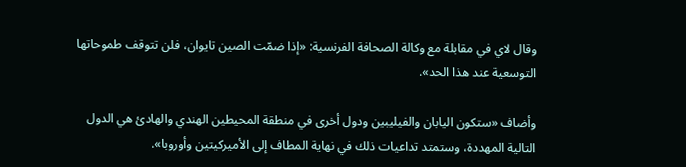وقال لاي في مقابلة مع وكالة الصحافة الفرنسية: «إذا ضمّت الصين تايوان، فلن تتوقف طموحاتها التوسعية عند هذا الحد».

وأضاف «ستكون اليابان والفيليبين ودول أخرى في منطقة المحيطين الهندي والهادئ هي الدول التالية المهددة، وستمتد تداعيات ذلك في نهاية المطاف إلى الأميركيتين وأوروبا».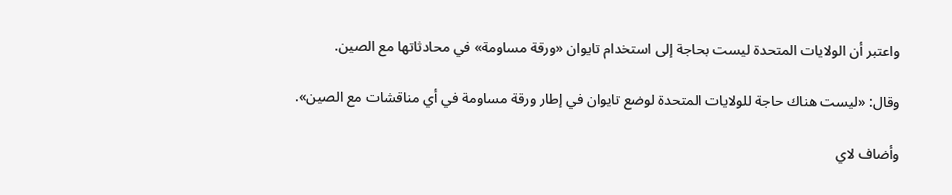واعتبر أن الولايات المتحدة ليست بحاجة إلى استخدام تايوان «ورقة مساومة» في محادثاتها مع الصين.

وقال: «ليست هناك حاجة للولايات المتحدة لوضع تايوان في إطار ورقة مساومة في أي مناقشات مع الصين».

وأضاف لاي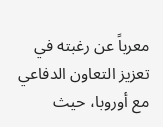معرباً عن رغبته في تعزيز التعاون الدفاعي مع أوروبا، حيث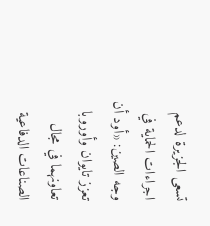تسعى الجزيرة لدعم اجراءات الحماية في وجه الصين: «أود أن تعزز تايوان وأوروبا تعاونهما في مجال الصناعات الدفاعية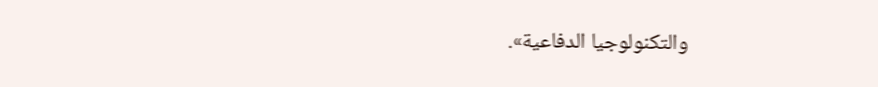والتكنولوجيا الدفاعية».